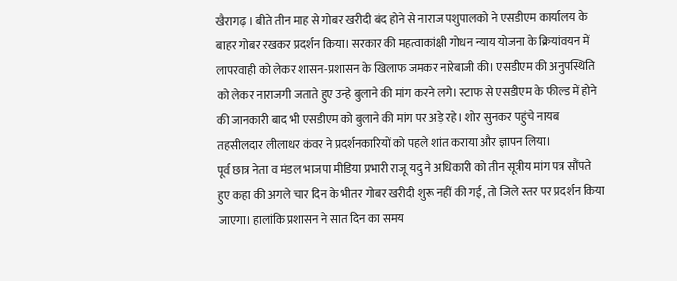खैरागढ़ । बीते तीन माह से गोबर खरीदी बंद होने से नाराज पशुपालको ने एसडीएम कार्यालय के बाहर गोबर रखकर प्रदर्शन किया। सरकार की महत्वाकांक्षी गोधन न्याय योजना के क्रियांवयन में लापरवाही को लेकर शासन-प्रशासन के खिलाफ जमकर नारेबाजी की। एसडीएम की अनुपस्थिति को लेकर नाराजगी जताते हुए उन्हे बुलाने की मांग करने लगे। स्टाफ से एसडीएम के फील्ड में होने की जानकारी बाद भी एसडीएम को बुलाने की मांग पर अड़े रहे। शोर सुनकर पहुंचे नायब तहसीलदार लीलाधर कंवर ने प्रदर्शनकारियों को पहले शांत कराया और ज्ञापन लिया।
पूर्व छात्र नेता व मंडल भाजपा मीडिया प्रभारी राजू यदु ने अधिकारी को तीन सूत्रीय मांग पत्र सौंपते हुए कहा की अगले चार दिन के भीतर गोबर खरीदी शुरू नहीं की गई, तो जिले स्तर पर प्रदर्शन किया जाएगा। हालांकि प्रशासन ने सात दिन का समय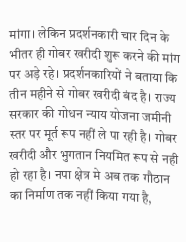मांगा। लेकिन प्रदर्शनकारी चार दिन के भीतर ही गोबर खरीदी शुरू करने की मांग पर अड़े रहे। प्रदर्शनकारियों ने बताया कि तीन महीने से गोबर खरीदी बंद है। राज्य सरकार की गोधन न्याय योजना जमीनी स्तर पर मूर्त रूप नहीं ले पा रही है। गोबर खरीदी और भुगतान नियमित रूप से नही हो रहा है। नपा क्षेत्र मे अब तक गौठान का निर्माण तक नहीं किया गया है,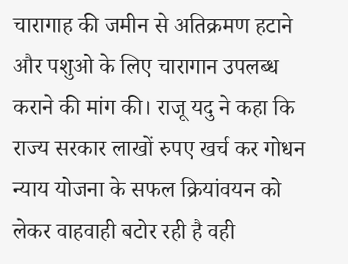चारागाह की जमीन से अतिक्रमण हटाने और पशुओ के लिए चारागान उपलब्ध कराने की मांग की। राजू यदु ने कहा कि राज्य सरकार लाखों रुपए खर्च कर गोधन न्याय योजना के सफल क्रियांवयन को लेकर वाहवाही बटोर रही है वही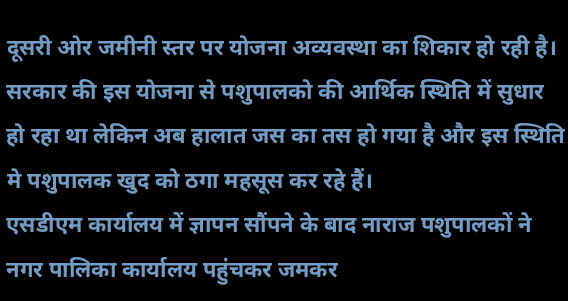दूसरी ओर जमीनी स्तर पर योजना अव्यवस्था का शिकार हो रही है। सरकार की इस योजना से पशुपालको की आर्थिक स्थिति में सुधार हो रहा था लेकिन अब हालात जस का तस हो गया है और इस स्थिति मे पशुपालक खुद को ठगा महसूस कर रहे हैं।
एसडीएम कार्यालय में ज्ञापन सौंपने के बाद नाराज पशुपालकों ने नगर पालिका कार्यालय पहुंचकर जमकर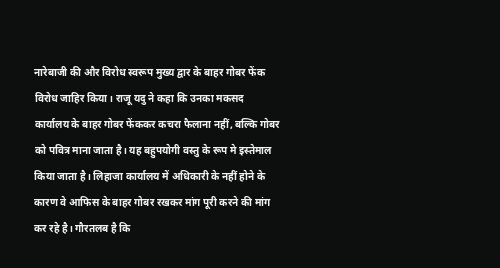नारेबाजी की और विरोध स्वरूप मुख्य द्वार के बाहर गोबर फेंक विरोध जाहिर किया। राजू यदु ने कहा कि उनका मकसद कार्यालय के बाहर गोबर फेंककर कचरा फैलाना नहीं, बल्कि गोबर को पवित्र माना जाता है। यह बहुपयोगी वस्तु के रूप मे इस्तेमाल किया जाता है। लिहाजा कार्यालय में अधिकारी के नहीं होने के कारण वे आफिस के बाहर गोबर रखकर मांग पूरी करने की मांग कर रहे है। गौरतलब है कि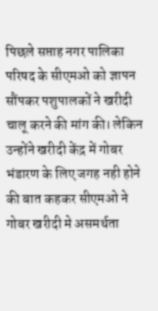पिछले सप्ताह नगर पालिका परिषद के सीएमओ को ज्ञापन सौंपकर पशुपालकों ने खरीदी चालू करने की मांग की। लेकिन उन्होंने खरीदी केंद्र में गोबर भंडारण के लिए जगह नही होने की बात कहकर सीएमओ ने गोबर खरीदी मे असमर्थता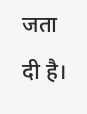जता दी है।